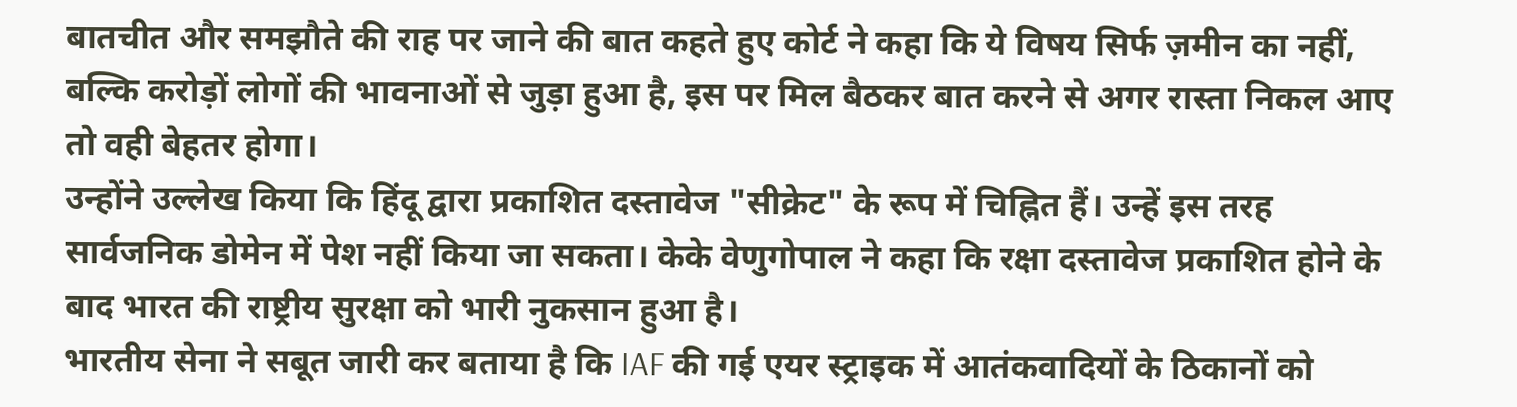बातचीत और समझौते की राह पर जाने की बात कहते हुए कोर्ट ने कहा कि ये विषय सिर्फ ज़मीन का नहीं, बल्कि करोड़ों लोगों की भावनाओं से जुड़ा हुआ है, इस पर मिल बैठकर बात करने से अगर रास्ता निकल आए तो वही बेहतर होगा।
उन्होंने उल्लेख किया कि हिंदू द्वारा प्रकाशित दस्तावेज "सीक्रेट" के रूप में चिह्नित हैं। उन्हें इस तरह सार्वजनिक डोमेन में पेश नहीं किया जा सकता। केके वेणुगोपाल ने कहा कि रक्षा दस्तावेज प्रकाशित होने के बाद भारत की राष्ट्रीय सुरक्षा को भारी नुकसान हुआ है।
भारतीय सेना ने सबूत जारी कर बताया है कि IAF की गई एयर स्ट्राइक में आतंकवादियों के ठिकानों को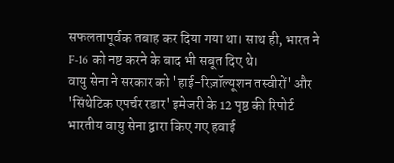सफलतापूर्वक तबाह कर दिया गया था। साथ ही, भारत ने F-16 को नष्ट करने के बाद भी सबूत दिए थे।
वायु सेना ने सरकार को 'हाई-रिज़ॉल्यूशन तस्वीरों' और 'सिंथेटिक एपर्चर रडार' इमेजरी के 12 पृष्ठ की रिपोर्ट भारतीय वायु सेना द्वारा किए गए हवाई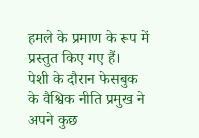हमले के प्रमाण के रूप में प्रस्तुत किए गए हैं।
पेशी के दौरान फेसबुक के वैश्विक नीति प्रमुख ने अपने कुछ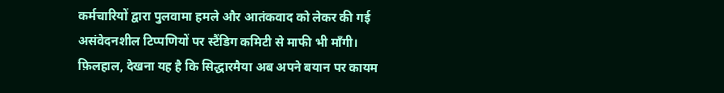कर्मचारियों द्वारा पुलवामा हमले और आतंकवाद को लेकर की गई असंवेदनशील टिप्पणियों पर स्टैंडिग कमिटी से माफी भी माँगी।
फ़िलहाल, देखना यह है कि सिद्धारमैया अब अपने बयान पर कायम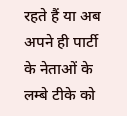रहते हैं या अब अपने ही पार्टी के नेताओं के लम्बे टीके को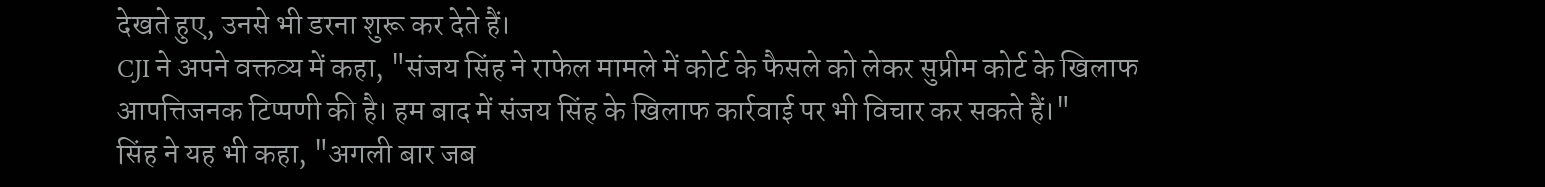देखते हुए, उनसे भी डरना शुरू कर देते हैं।
CJI ने अपने वक्तव्य में कहा, "संजय सिंह ने राफेल मामले में कोर्ट के फैसले को लेकर सुप्रीम कोर्ट के खिलाफ आपत्तिजनक टिप्पणी की है। हम बाद में संजय सिंह के खिलाफ कार्रवाई पर भी विचार कर सकते हैं।"
सिंह ने यह भी कहा, "अगली बार जब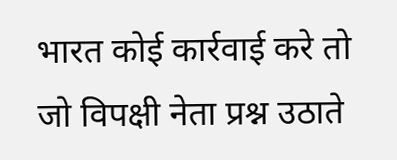भारत कोई कार्रवाई करे तो जो विपक्षी नेता प्रश्न उठाते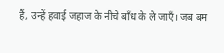हैं, उन्हें हवाई जहाज के नीचे बाँध के ले जाएँ। जब बम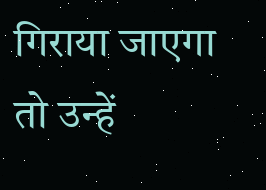गिराया जाएगा तो उन्हें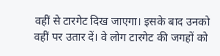वहीं से टारगेट दिख जाएगा। इसके बाद उनको वहीं पर उतार दें। वे लोग टारगेट की जगहों को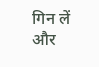गिन लें और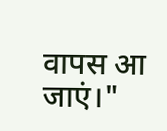वापस आ जाएं।"